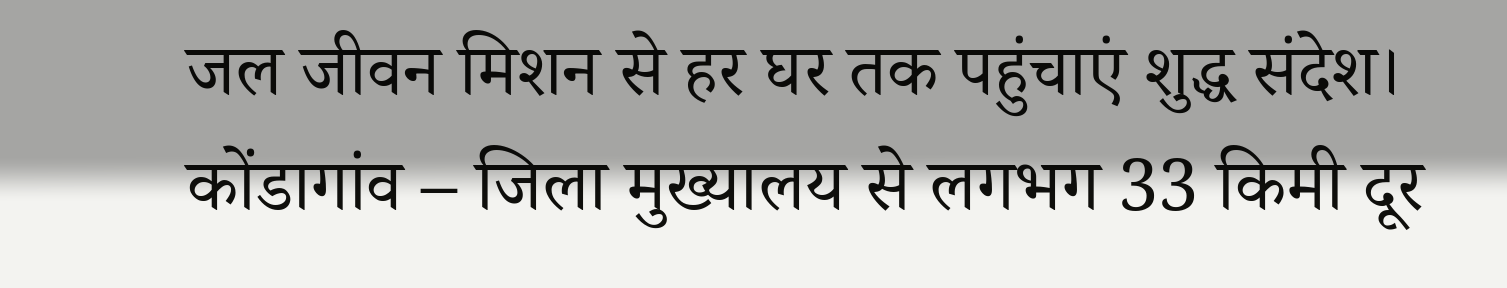जल जीवन मिशन से हर घर तक पहुंचाएं शुद्ध संदेश।
कोंडागांव – जिला मुख्यालय से लगभग 33 किमी दूर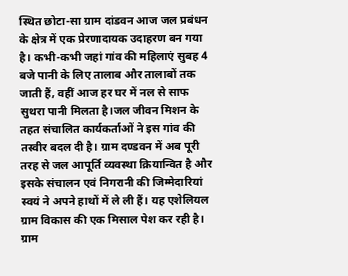स्थित छोटा-सा ग्राम दांडवन आज जल प्रबंधन के क्षेत्र में एक प्रेरणादायक उदाहरण बन गया है। कभी-कभी जहां गांव की महिलाएं सुबह 4 बजे पानी के लिए तालाब और तालाबों तक जाती हैं, वहीं आज हर घर में नल से साफ सुथरा पानी मिलता है।जल जीवन मिशन के तहत संचालित कार्यकर्ताओं ने इस गांव की तस्वीर बदल दी है। ग्राम दण्डवन में अब पूरी तरह से जल आपूर्ति व्यवस्था क्रियान्वित है और इसके संचालन एवं निगरानी की जिम्मेदारियां स्वयं ने अपने हाथों में ले ली हैं। यह एशेलियल ग्राम विकास की एक मिसाल पेश कर रही है।
ग्राम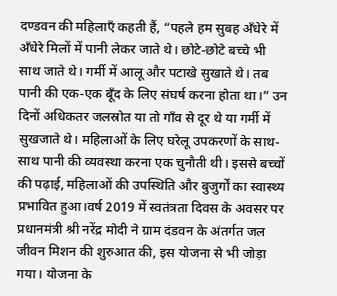दण्डवन की महिलाएँ कहती हैं, “पहले हम सुबह अँधेरे में अँधेरे मिलों में पानी लेकर जाते थे। छोटे-छोटे बच्चे भी साथ जाते थे। गर्मी में आलू और पटाखे सुखाते थे। तब पानी की एक-एक बूँद के लिए संघर्ष करना होता था।” उन दिनों अधिकतर जलस्रोत या तो गाँव से दूर थे या गर्मी में सुखजाते थे। महिलाओं के लिए घरेलू उपकरणों के साथ-साथ पानी की व्यवस्था करना एक चुनौती थी। इससे बच्चों की पढ़ाई, महिलाओं की उपस्थिति और बुजुर्गों का स्वास्थ्य प्रभावित हुआ।वर्ष 2019 में स्वतंत्रता दिवस के अवसर पर प्रधानमंत्री श्री नरेंद्र मोदी ने ग्राम दंडवन के अंतर्गत जल जीवन मिशन की शुरुआत की, इस योजना से भी जोड़ा गया। योजना के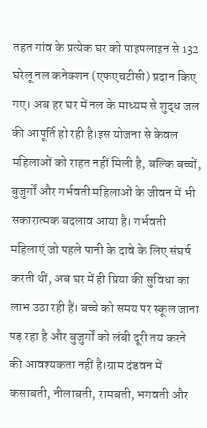तहत गांव के प्रत्येक घर को पाइपलाइन से 132 घरेलू नल कनेक्शन (एफएचटीसी) प्रदान किए गए। अब हर घर में नल के माध्यम से शुद्ध जल की आपूर्ति हो रही है।इस योजना से केवल महिलाओं को राहत नहीं मिली है, बल्कि बच्चों, बुजुर्गों और गर्भवती महिलाओं के जीवन में भी सकारात्मक बदलाव आया है। गर्भवती महिलाएं जो पहले पानी के दावे के लिए संघर्ष करती थीं, अब घर में ही प्रिया की सुविधा का लाभ उठा रही हैं। बच्चे को समय पर स्कूल जाना पड़ रहा है और बुजुर्गों को लंबी दूरी तय करने की आवश्यकता नहीं है।ग्राम दंडवन में कसाबती, नीलाबती, रामबती, भगवती और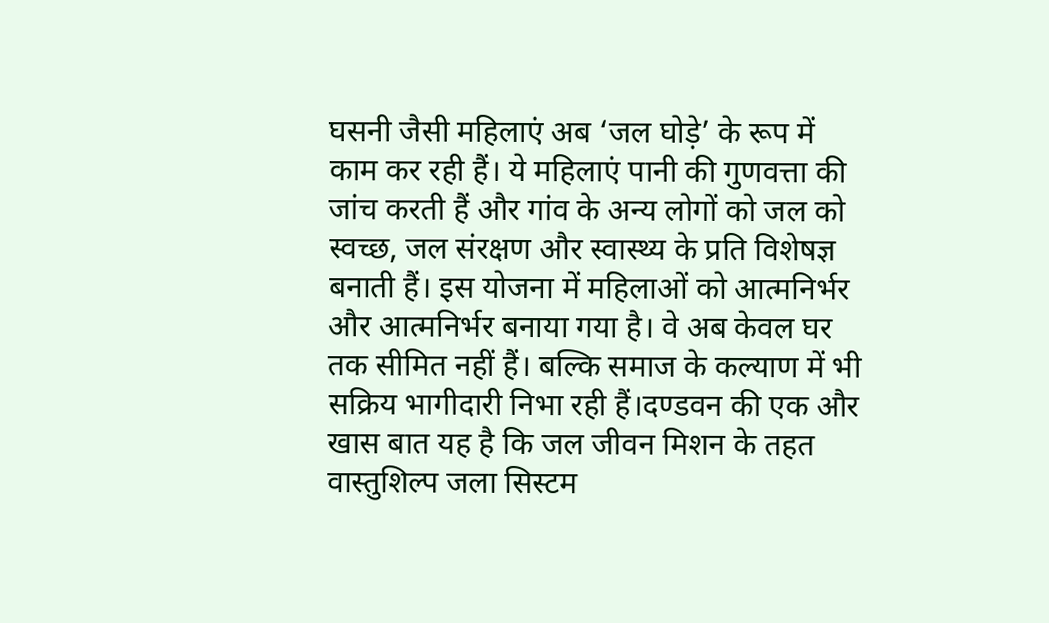घसनी जैसी महिलाएं अब ‘जल घोड़े’ के रूप में काम कर रही हैं। ये महिलाएं पानी की गुणवत्ता की जांच करती हैं और गांव के अन्य लोगों को जल को स्वच्छ, जल संरक्षण और स्वास्थ्य के प्रति विशेषज्ञ बनाती हैं। इस योजना में महिलाओं को आत्मनिर्भर और आत्मनिर्भर बनाया गया है। वे अब केवल घर तक सीमित नहीं हैं। बल्कि समाज के कल्याण में भी सक्रिय भागीदारी निभा रही हैं।दण्डवन की एक और खास बात यह है कि जल जीवन मिशन के तहत वास्तुशिल्प जला सिस्टम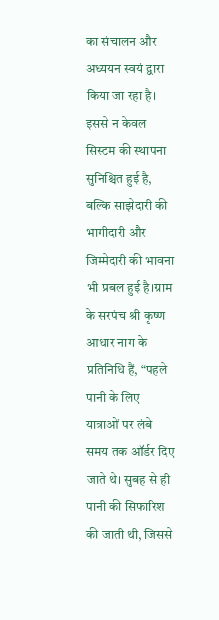का संचालन और अध्ययन स्वयं द्वारा किया जा रहा है। इससे न केवल सिस्टम की स्थापना सुनिश्चित हुई है, बल्कि साझेदारी की भागीदारी और जिम्मेदारी की भावना भी प्रबल हुई है।ग्राम के सरपंच श्री कृष्ण आधार नाग के प्रतिनिधि हैं, “पहले पानी के लिए यात्राओं पर लंबे समय तक ऑर्डर दिए जाते थे। सुबह से ही पानी की सिफारिश की जाती थी, जिससे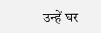उन्हें घर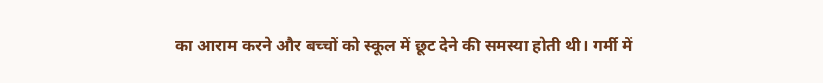का आराम करने और बच्चों को स्कूल में छूट देने की समस्या होती थी। गर्मी में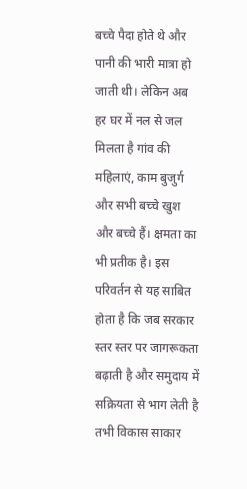बच्चे पैदा होते थे और पानी की भारी मात्रा हो जाती थी। लेकिन अब हर घर में नल से जल मिलता है गांव की महिलाएं, काम बुजुर्ग और सभी बच्चे खुश और बच्चे हैं। क्षमता का भी प्रतीक है। इस परिवर्तन से यह साबित होता है कि जब सरकार स्तर स्तर पर जागरूकता बढ़ाती है और समुदाय में सक्रियता से भाग लेती है तभी विकास साकार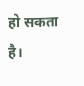हो सकता है।